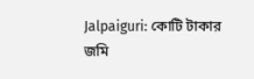Jalpaiguri: কোটি টাকার জমি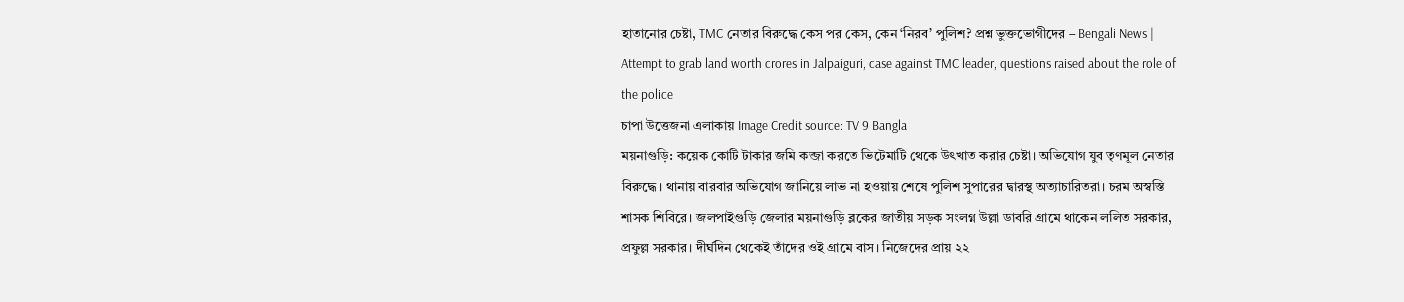হাতানোর চেষ্টা, TMC নেতার বিরুদ্ধে কেস পর কেস, কেন ‘নিরব’ পুলিশ? প্রশ্ন ভুক্তভোগীদের – Bengali News | Attempt to grab land worth crores in Jalpaiguri, case against TMC leader, questions raised about the role of the police
চাপা উত্তেজনা এলাকায় Image Credit source: TV 9 Bangla
ময়নাগুড়ি: কয়েক কোটি টাকার জমি কব্জা করতে ভিটেমাটি থেকে উৎখাত করার চেষ্টা। অভিযোগ যুব তৃণমূল নেতার বিরুদ্ধে। থানায় বারবার অভিযোগ জানিয়ে লাভ না হওয়ায় শেষে পুলিশ সুপারের দ্বারস্থ অত্যাচারিতরা। চরম অস্বস্তি শাসক শিবিরে। জলপাইগুড়ি জেলার ময়নাগুড়ি ব্লকের জাতীয় সড়ক সংলগ্ন উল্লা ডাবরি গ্রামে থাকেন ললিত সরকার, প্রফুল্ল সরকার। দীর্ঘদিন থেকেই তাঁদের ওই গ্রামে বাস। নিজেদের প্রায় ২২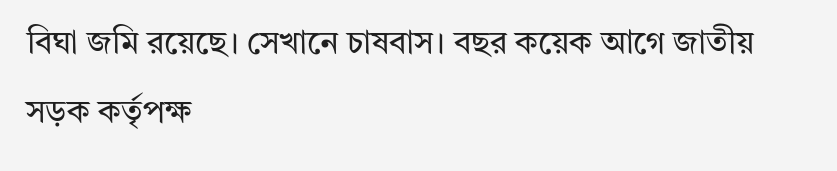বিঘা জমি রয়েছে। সেখানে চাষবাস। বছর কয়েক আগে জাতীয় সড়ক কর্তৃপক্ষ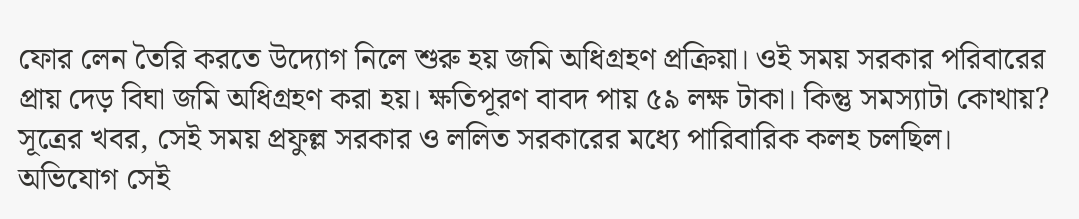ফোর লেন তৈরি করতে উদ্যোগ নিলে শুরু হয় জমি অধিগ্রহণ প্রক্রিয়া। ওই সময় সরকার পরিবারের প্রায় দেড় বিঘা জমি অধিগ্রহণ করা হয়। ক্ষতিপূরণ বাবদ পায় ৫৯ লক্ষ টাকা। কিন্তু সমস্যাটা কোথায়?
সূত্রের খবর, সেই সময় প্রফুল্ল সরকার ও ললিত সরকারের মধ্যে পারিবারিক কলহ চলছিল। অভিযোগ সেই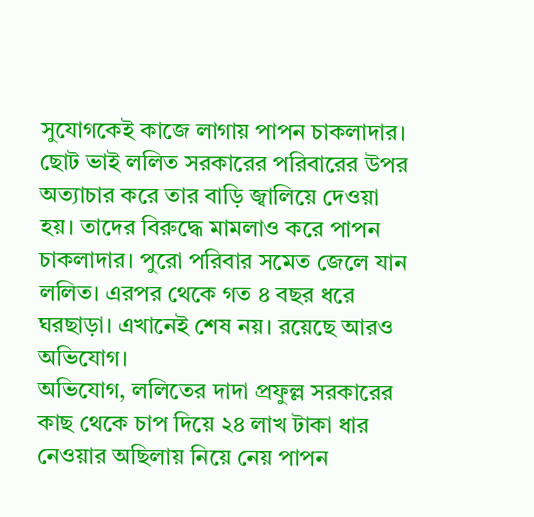সুযোগকেই কাজে লাগায় পাপন চাকলাদার। ছোট ভাই ললিত সরকারের পরিবারের উপর অত্যাচার করে তার বাড়ি জ্বালিয়ে দেওয়া হয়। তাদের বিরুদ্ধে মামলাও করে পাপন চাকলাদার। পুরো পরিবার সমেত জেলে যান ললিত। এরপর থেকে গত ৪ বছর ধরে ঘরছাড়া। এখানেই শেষ নয়। রয়েছে আরও অভিযোগ।
অভিযোগ, ললিতের দাদা প্রফুল্ল সরকারের কাছ থেকে চাপ দিয়ে ২৪ লাখ টাকা ধার নেওয়ার অছিলায় নিয়ে নেয় পাপন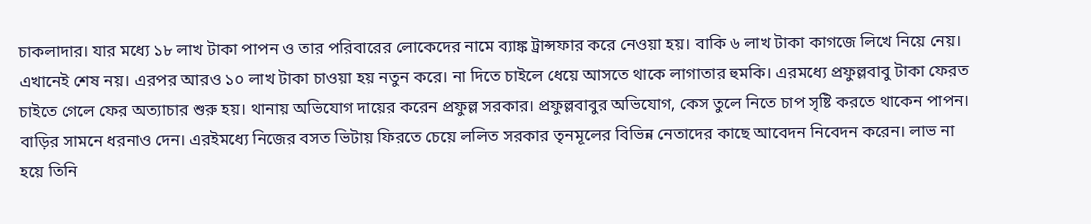চাকলাদার। যার মধ্যে ১৮ লাখ টাকা পাপন ও তার পরিবারের লোকেদের নামে ব্যাঙ্ক ট্রান্সফার করে নেওয়া হয়। বাকি ৬ লাখ টাকা কাগজে লিখে নিয়ে নেয়। এখানেই শেষ নয়। এরপর আরও ১০ লাখ টাকা চাওয়া হয় নতুন করে। না দিতে চাইলে ধেয়ে আসতে থাকে লাগাতার হুমকি। এরমধ্যে প্রফুল্লবাবু টাকা ফেরত চাইতে গেলে ফের অত্যাচার শুরু হয়। থানায় অভিযোগ দায়ের করেন প্রফুল্ল সরকার। প্রফুল্লবাবুর অভিযোগ, কেস তুলে নিতে চাপ সৃষ্টি করতে থাকেন পাপন। বাড়ির সামনে ধরনাও দেন। এরইমধ্যে নিজের বসত ভিটায় ফিরতে চেয়ে ললিত সরকার তৃনমূলের বিভিন্ন নেতাদের কাছে আবেদন নিবেদন করেন। লাভ না হয়ে তিনি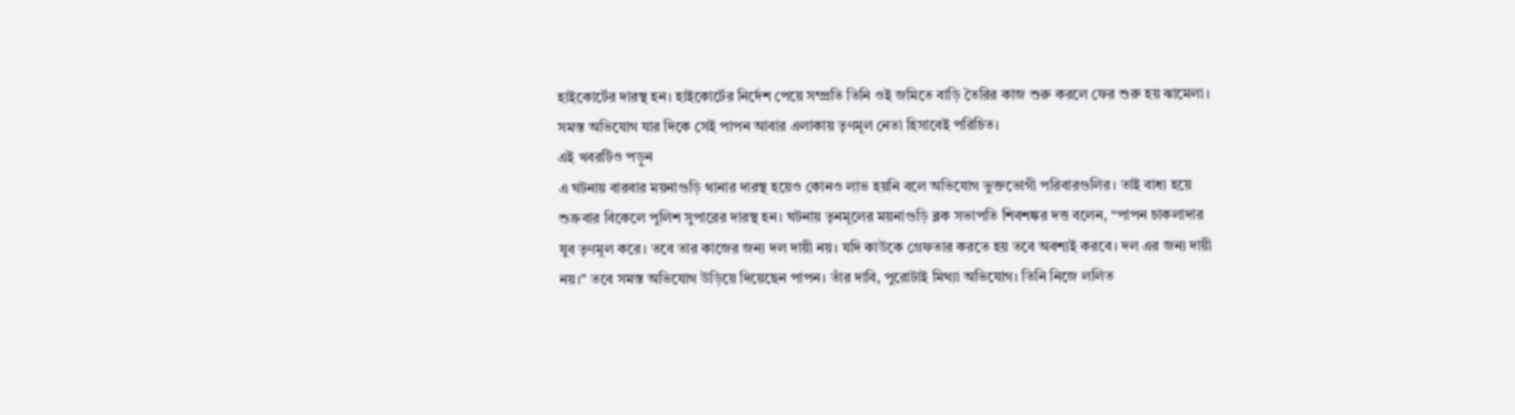হাইকোর্টের দারস্থ হন। হাইকোর্টের নির্দেশ পেয়ে সম্প্রতি তিনি ওই জমিতে বাড়ি তৈরির কাজ শুরু করলে ফের শুরু হয় ঝামেলা। সমস্ত অভিযোগ যার দিকে সেই পাপন আবার এলাকায় তৃণমূল নেতা হিসাবেই পরিচিত।
এই খবরটিও পড়ুন
এ ঘটনায় বারবার ময়নাগুড়ি থানার দারস্থ হয়েও কোনও লাভ হয়নি বলে অভিযোগ ভুক্তভোগী পরিবারগুলির। তাই বাধ্য হয়ে শুক্রবার বিকেলে পুলিশ সুপারের দারস্থ হন। ঘটনায় তৃনমূলের ময়নাগুড়ি ব্লক সভাপতি শিবশঙ্কর দত্ত বলেন, “পাপন চাকলাদার যুব তৃণমূল করে। তবে তার কাজের জন্য দল দায়ী নয়। যদি কাউকে গ্রেফতার করতে হয় তবে অবশ্যই করবে। দল এর জন্য দায়ী নয়।” তবে সমস্ত অভিযোগ উড়িয়ে দিয়েছেন পাপন। তাঁর দাবি, পুরোটাই মিথ্যা অভিযোগ। তিনি নিজে ললিত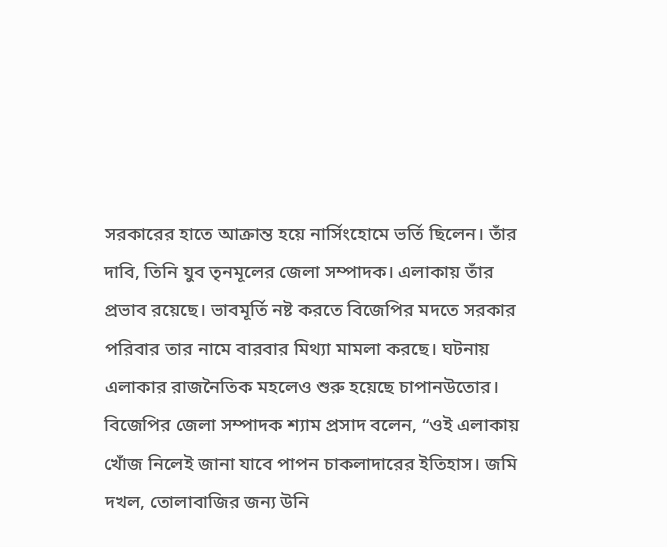সরকারের হাতে আক্রান্ত হয়ে নার্সিংহোমে ভর্তি ছিলেন। তাঁর দাবি, তিনি যুব তৃনমূলের জেলা সম্পাদক। এলাকায় তাঁর প্রভাব রয়েছে। ভাবমূর্তি নষ্ট করতে বিজেপির মদতে সরকার পরিবার তার নামে বারবার মিথ্যা মামলা করছে। ঘটনায় এলাকার রাজনৈতিক মহলেও শুরু হয়েছে চাপানউতোর।
বিজেপির জেলা সম্পাদক শ্যাম প্রসাদ বলেন, “ওই এলাকায় খোঁজ নিলেই জানা যাবে পাপন চাকলাদারের ইতিহাস। জমি দখল, তোলাবাজির জন্য উনি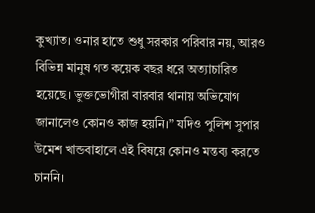কুখ্যাত। ওনার হাতে শুধু সরকার পরিবার নয়, আরও বিভিন্ন মানুষ গত কয়েক বছর ধরে অত্যাচারিত হয়েছে। ভুক্তভোগীরা বারবার থানায় অভিযোগ জানালেও কোনও কাজ হয়নি।” যদিও পুলিশ সুপার উমেশ খান্ডবাহালে এই বিষয়ে কোনও মন্তব্য করতে চাননি।